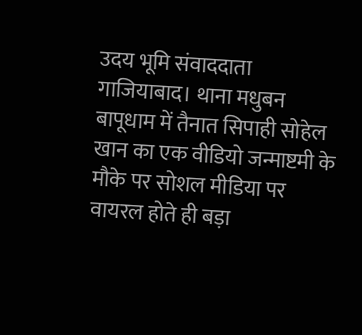उदय भूमि संवाददाता
गाजियाबाद। थाना मधुबन बापूधाम में तैनात सिपाही सोहेल खान का एक वीडियो जन्माष्टमी के मौके पर सोशल मीडिया पर वायरल होते ही बड़ा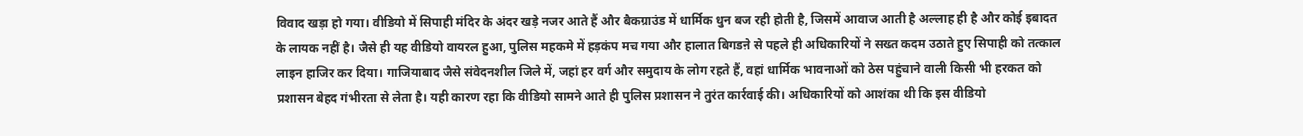विवाद खड़ा हो गया। वीडियो में सिपाही मंदिर के अंदर खड़े नजर आते हैं और बैकग्राउंड में धार्मिक धुन बज रही होती है, जिसमें आवाज आती है अल्लाह ही है और कोई इबादत के लायक नहीं है। जैसे ही यह वीडियो वायरल हुआ, पुलिस महकमे में हड़कंप मच गया और हालात बिगडऩे से पहले ही अधिकारियों ने सख्त कदम उठाते हुए सिपाही को तत्काल लाइन हाजिर कर दिया। गाजियाबाद जैसे संवेदनशील जिले में, जहां हर वर्ग और समुदाय के लोग रहते हैं, वहां धार्मिक भावनाओं को ठेस पहुंचाने वाली किसी भी हरकत को प्रशासन बेहद गंभीरता से लेता है। यही कारण रहा कि वीडियो सामने आते ही पुलिस प्रशासन ने तुरंत कार्रवाई की। अधिकारियों को आशंका थी कि इस वीडियो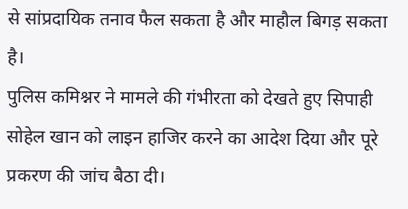से सांप्रदायिक तनाव फैल सकता है और माहौल बिगड़ सकता है।
पुलिस कमिश्नर ने मामले की गंभीरता को देखते हुए सिपाही सोहेल खान को लाइन हाजिर करने का आदेश दिया और पूरे प्रकरण की जांच बैठा दी।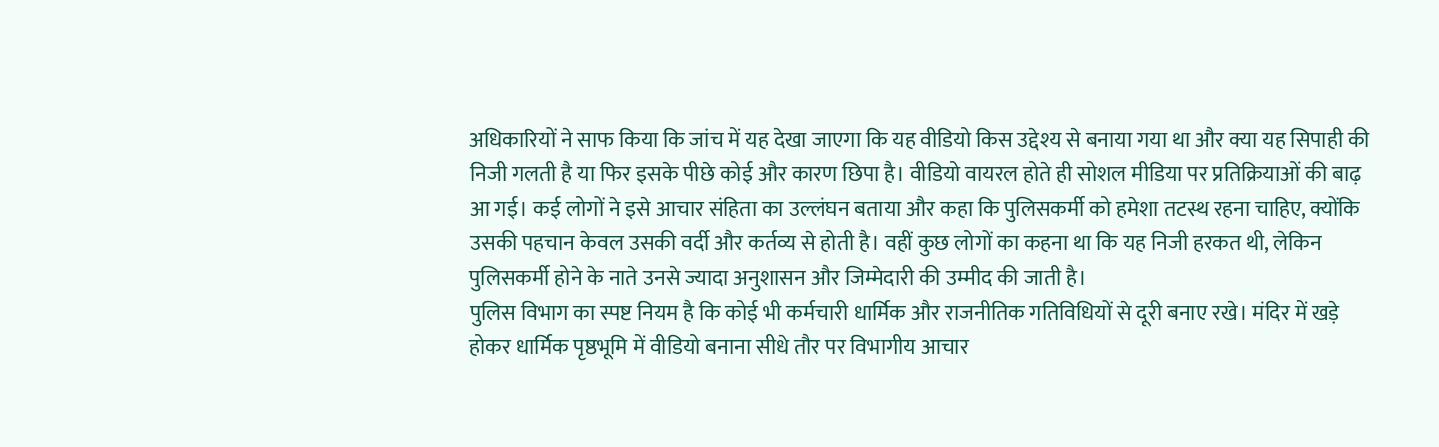अधिकारियों ने साफ किया कि जांच में यह देखा जाएगा कि यह वीडियो किस उद्देश्य से बनाया गया था और क्या यह सिपाही की निजी गलती है या फिर इसके पीछे कोई और कारण छिपा है। वीडियो वायरल होते ही सोशल मीडिया पर प्रतिक्रियाओं की बाढ़ आ गई। कई लोगों ने इसे आचार संहिता का उल्लंघन बताया और कहा कि पुलिसकर्मी को हमेशा तटस्थ रहना चाहिए, क्योंकि उसकी पहचान केवल उसकी वर्दी और कर्तव्य से होती है। वहीं कुछ लोगों का कहना था कि यह निजी हरकत थी, लेकिन पुलिसकर्मी होने के नाते उनसे ज्यादा अनुशासन और जिम्मेदारी की उम्मीद की जाती है।
पुलिस विभाग का स्पष्ट नियम है कि कोई भी कर्मचारी धार्मिक और राजनीतिक गतिविधियों से दूरी बनाए रखे। मंदिर में खड़े होकर धार्मिक पृष्ठभूमि में वीडियो बनाना सीधे तौर पर विभागीय आचार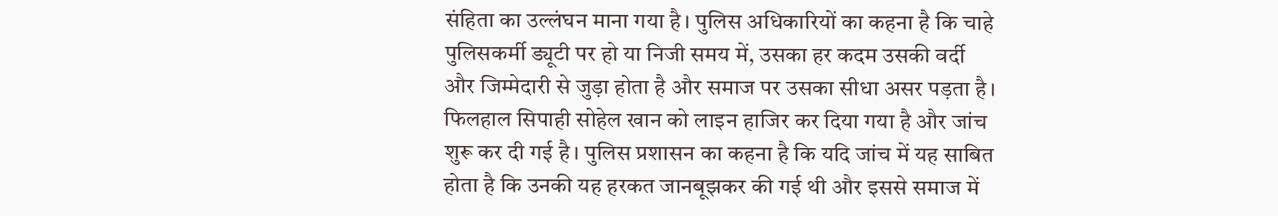संहिता का उल्लंघन माना गया है। पुलिस अधिकारियों का कहना है कि चाहे पुलिसकर्मी ड्यूटी पर हो या निजी समय में, उसका हर कदम उसकी वर्दी और जिम्मेदारी से जुड़ा होता है और समाज पर उसका सीधा असर पड़ता है। फिलहाल सिपाही सोहेल खान को लाइन हाजिर कर दिया गया है और जांच शुरू कर दी गई है। पुलिस प्रशासन का कहना है कि यदि जांच में यह साबित होता है कि उनकी यह हरकत जानबूझकर की गई थी और इससे समाज में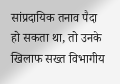सांप्रदायिक तनाव पैदा हो सकता था, तो उनके खिलाफ सख्त विभागीय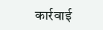कार्रवाई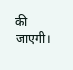की जाएगी।